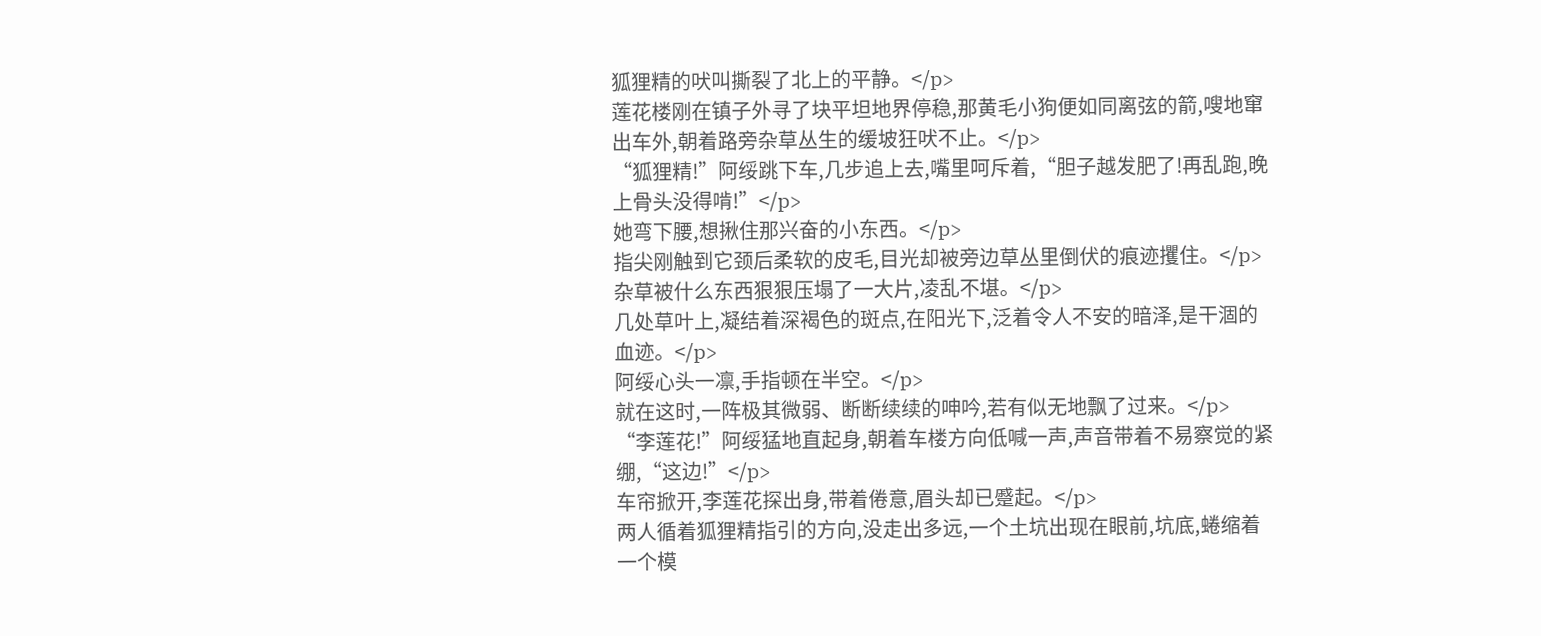狐狸精的吠叫撕裂了北上的平静。</p>
莲花楼刚在镇子外寻了块平坦地界停稳,那黄毛小狗便如同离弦的箭,嗖地窜出车外,朝着路旁杂草丛生的缓坡狂吠不止。</p>
“狐狸精!”阿绥跳下车,几步追上去,嘴里呵斥着,“胆子越发肥了!再乱跑,晚上骨头没得啃!”</p>
她弯下腰,想揪住那兴奋的小东西。</p>
指尖刚触到它颈后柔软的皮毛,目光却被旁边草丛里倒伏的痕迹攫住。</p>
杂草被什么东西狠狠压塌了一大片,凌乱不堪。</p>
几处草叶上,凝结着深褐色的斑点,在阳光下,泛着令人不安的暗泽,是干涸的血迹。</p>
阿绥心头一凛,手指顿在半空。</p>
就在这时,一阵极其微弱、断断续续的呻吟,若有似无地飘了过来。</p>
“李莲花!”阿绥猛地直起身,朝着车楼方向低喊一声,声音带着不易察觉的紧绷,“这边!”</p>
车帘掀开,李莲花探出身,带着倦意,眉头却已蹙起。</p>
两人循着狐狸精指引的方向,没走出多远,一个土坑出现在眼前,坑底,蜷缩着一个模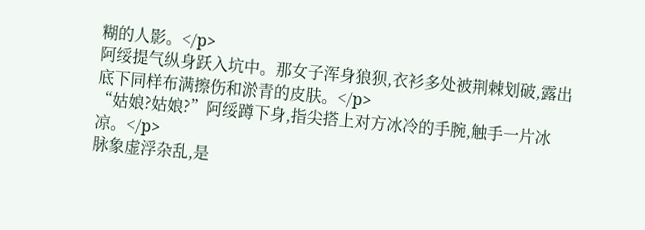糊的人影。</p>
阿绥提气纵身跃入坑中。那女子浑身狼狈,衣衫多处被荆棘划破,露出底下同样布满擦伤和淤青的皮肤。</p>
“姑娘?姑娘?”阿绥蹲下身,指尖搭上对方冰冷的手腕,触手一片冰凉。</p>
脉象虚浮杂乱,是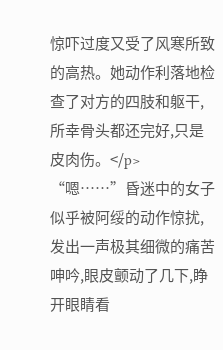惊吓过度又受了风寒所致的高热。她动作利落地检查了对方的四肢和躯干,所幸骨头都还完好,只是皮肉伤。</p>
“嗯……”昏迷中的女子似乎被阿绥的动作惊扰,发出一声极其细微的痛苦呻吟,眼皮颤动了几下,睁开眼睛看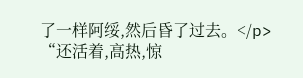了一样阿绥,然后昏了过去。</p>
“还活着,高热,惊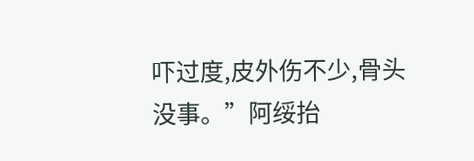吓过度,皮外伤不少,骨头没事。”阿绥抬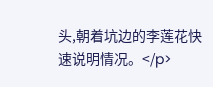头,朝着坑边的李莲花快速说明情况。</p>